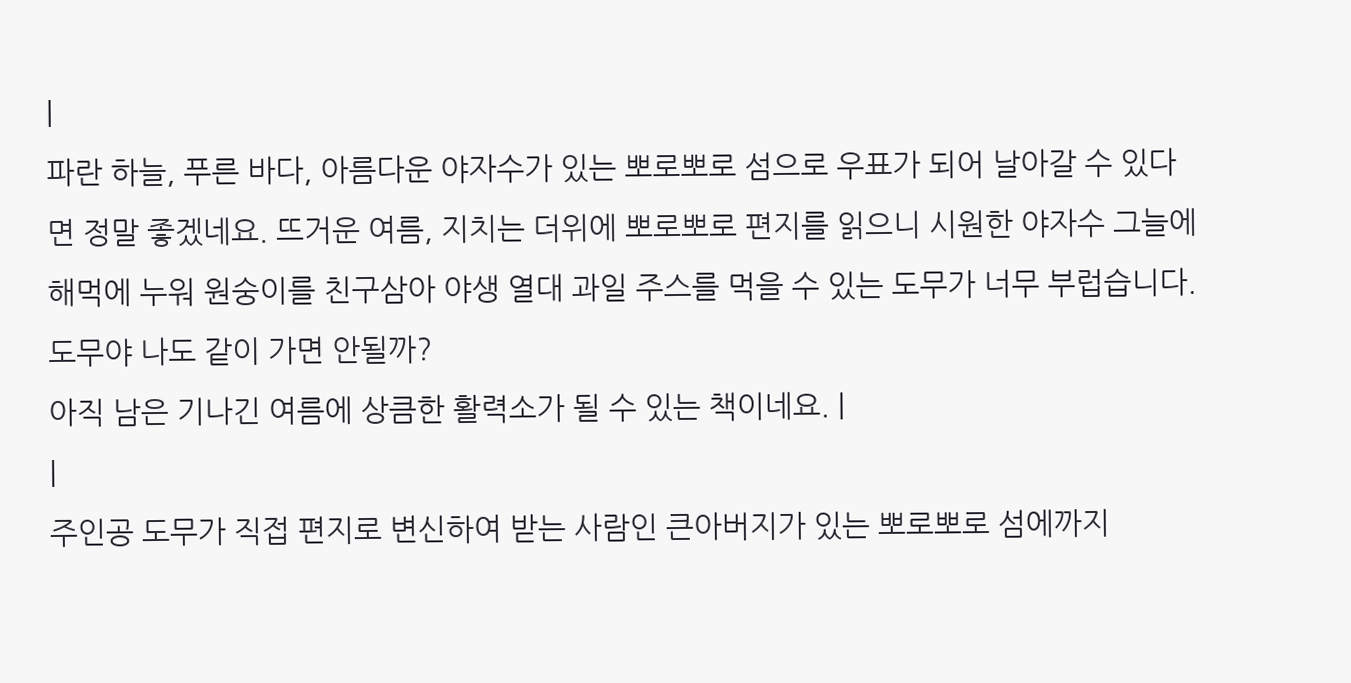|
파란 하늘, 푸른 바다, 아름다운 야자수가 있는 뽀로뽀로 섬으로 우표가 되어 날아갈 수 있다면 정말 좋겠네요. 뜨거운 여름, 지치는 더위에 뽀로뽀로 편지를 읽으니 시원한 야자수 그늘에 해먹에 누워 원숭이를 친구삼아 야생 열대 과일 주스를 먹을 수 있는 도무가 너무 부럽습니다.
도무야 나도 같이 가면 안될까?
아직 남은 기나긴 여름에 상큼한 활력소가 될 수 있는 책이네요. |
|
주인공 도무가 직접 편지로 변신하여 받는 사람인 큰아버지가 있는 뽀로뽀로 섬에까지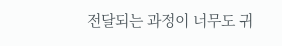전달되는 과정이 너무도 귀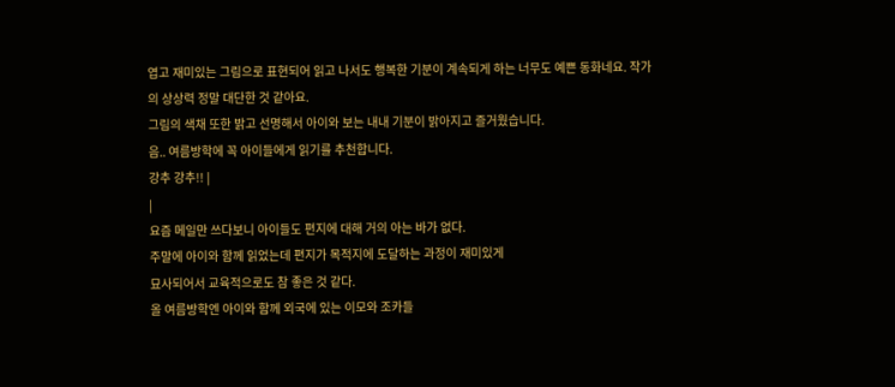엽고 재미있는 그림으로 표현되어 읽고 나서도 행복한 기분이 계속되게 하는 너무도 예쁜 동화네요. 작가의 상상력 정말 대단한 것 같아요.
그림의 색채 또한 밝고 선명해서 아이와 보는 내내 기분이 밝아지고 즐거웠습니다.
음.. 여름방학에 꼭 아이들에게 읽기를 추천합니다.
강추 강추!! |
|
요즘 메일만 쓰다보니 아이들도 편지에 대해 거의 아는 바가 없다.
주말에 아이와 함께 읽었는데 편지가 목적지에 도달하는 과정이 재미있게
묘사되어서 교육적으로도 참 좋은 것 같다.
올 여름방학엔 아이와 함께 외국에 있는 이모와 조카들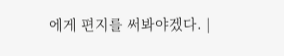에게 편지를 써봐야겠다. |